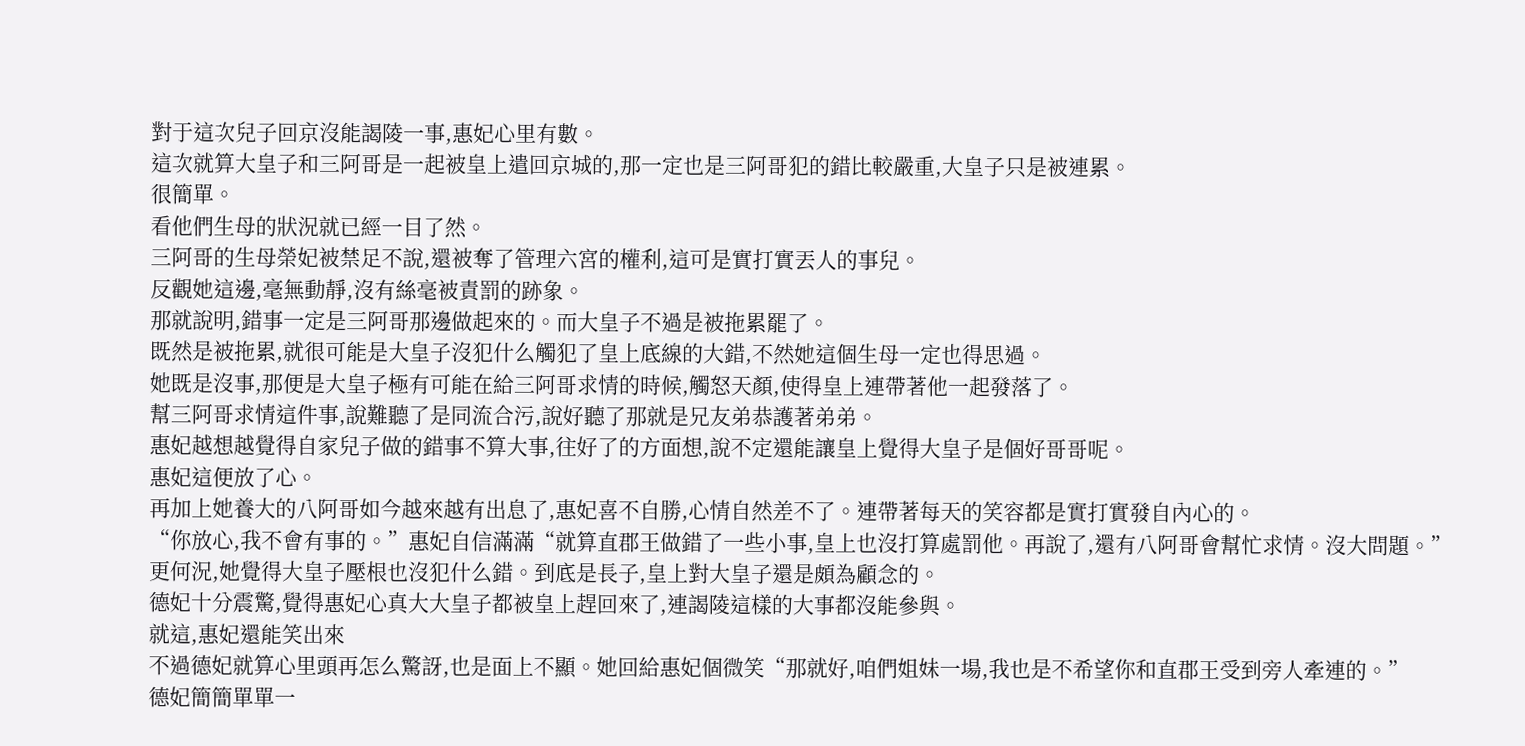對于這次兒子回京沒能謁陵一事,惠妃心里有數。
這次就算大皇子和三阿哥是一起被皇上遣回京城的,那一定也是三阿哥犯的錯比較嚴重,大皇子只是被連累。
很簡單。
看他們生母的狀況就已經一目了然。
三阿哥的生母榮妃被禁足不說,還被奪了管理六宮的權利,這可是實打實丟人的事兒。
反觀她這邊,毫無動靜,沒有絲毫被責罰的跡象。
那就說明,錯事一定是三阿哥那邊做起來的。而大皇子不過是被拖累罷了。
既然是被拖累,就很可能是大皇子沒犯什么觸犯了皇上底線的大錯,不然她這個生母一定也得思過。
她既是沒事,那便是大皇子極有可能在給三阿哥求情的時候,觸怒天顏,使得皇上連帶著他一起發落了。
幫三阿哥求情這件事,說難聽了是同流合污,說好聽了那就是兄友弟恭護著弟弟。
惠妃越想越覺得自家兒子做的錯事不算大事,往好了的方面想,說不定還能讓皇上覺得大皇子是個好哥哥呢。
惠妃這便放了心。
再加上她養大的八阿哥如今越來越有出息了,惠妃喜不自勝,心情自然差不了。連帶著每天的笑容都是實打實發自內心的。
“你放心,我不會有事的。”惠妃自信滿滿“就算直郡王做錯了一些小事,皇上也沒打算處罰他。再說了,還有八阿哥會幫忙求情。沒大問題。”
更何況,她覺得大皇子壓根也沒犯什么錯。到底是長子,皇上對大皇子還是頗為顧念的。
德妃十分震驚,覺得惠妃心真大大皇子都被皇上趕回來了,連謁陵這樣的大事都沒能參與。
就這,惠妃還能笑出來
不過德妃就算心里頭再怎么驚訝,也是面上不顯。她回給惠妃個微笑“那就好,咱們姐妹一場,我也是不希望你和直郡王受到旁人牽連的。”
德妃簡簡單單一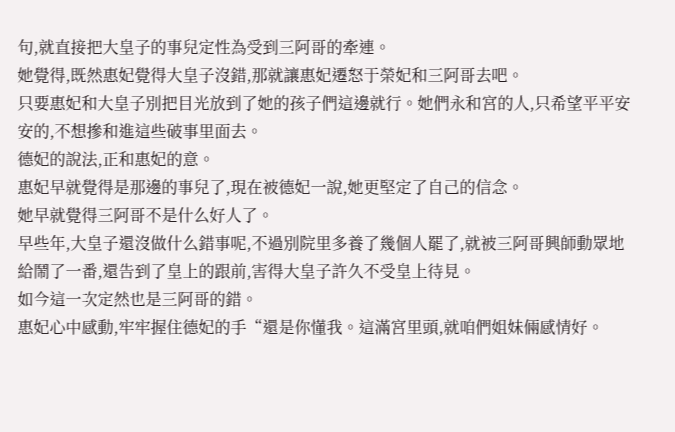句,就直接把大皇子的事兒定性為受到三阿哥的牽連。
她覺得,既然惠妃覺得大皇子沒錯,那就讓惠妃遷怒于榮妃和三阿哥去吧。
只要惠妃和大皇子別把目光放到了她的孩子們這邊就行。她們永和宮的人,只希望平平安安的,不想摻和進這些破事里面去。
德妃的說法,正和惠妃的意。
惠妃早就覺得是那邊的事兒了,現在被德妃一說,她更堅定了自己的信念。
她早就覺得三阿哥不是什么好人了。
早些年,大皇子還沒做什么錯事呢,不過別院里多養了幾個人罷了,就被三阿哥興師動眾地給鬧了一番,還告到了皇上的跟前,害得大皇子許久不受皇上待見。
如今這一次定然也是三阿哥的錯。
惠妃心中感動,牢牢握住德妃的手“還是你懂我。這滿宮里頭,就咱們姐妹倆感情好。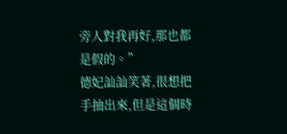旁人對我再好,那也都是假的。”
德妃訕訕笑著,很想把手抽出來,但是這個時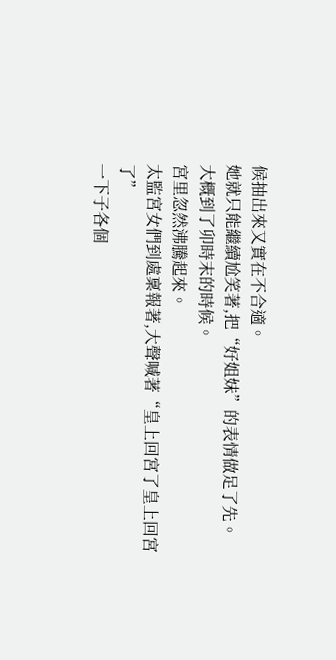候抽出來又實在不合適。
她就只能繼續尬笑著,把“好姐妹”的表情做足了先。
大概到了卯時末的時候。
宮里忽然沸騰起來。
太監宮女們到處稟報著,大聲喊著“皇上回宮了皇上回宮了”
一下子各個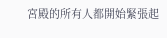宮殿的所有人都開始緊張起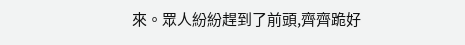來。眾人紛紛趕到了前頭,齊齊跪好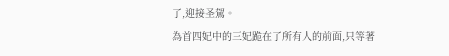了,迎接圣駕。
為首四妃中的三妃跪在了所有人的前面,只等著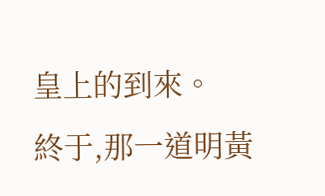皇上的到來。
終于,那一道明黃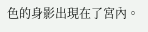色的身影出現在了宮內。